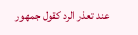عند تعذر الرد كقول جمهور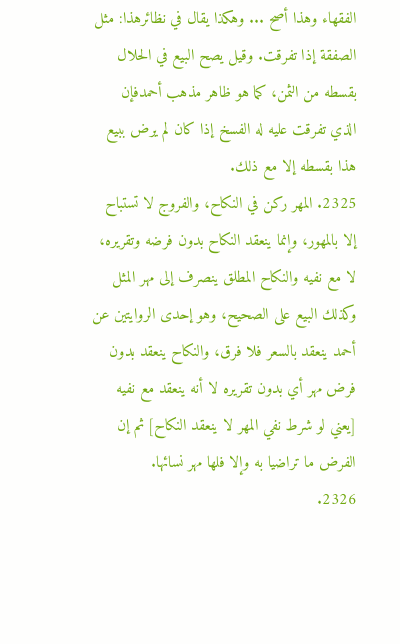الفقهاء وهذا أصح ... وهكذا يقال في نظائرهذا: مثل الصفقة إذا تفرقت. وقيل يصح البيع في الحلال بقسطه من الثمن، كما هو ظاهر مذهب أحمدفإن الذي تفرقت عليه له الفسخ إذا كان لم يرض ببيع هذا بقسطه إلا مع ذلك.
2325. المهر ركن في النكاح، والفروج لا تستباح إلا بالمهور، وإنما ينعقد النكاح بدون فرضه وتقريره، لا مع نفيه والنكاح المطلق ينصرف إلى مهر المثل وكذلك البيع على الصحيح، وهو إحدى الروايتين عن أحمد ينعقد بالسعر فلا فرق، والنكاح ينعقد بدون فرض مهر أي بدون تقريره لا أنه ينعقد مع نفيه [يعني لو شرط نفي المهر لا ينعقد النكاح] ثم إن الفرض ما تراضيا به وإلا فلها مهر نسائها.
2326.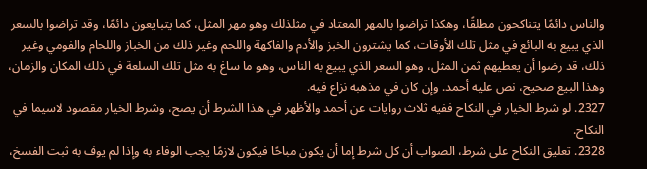والناس دائمًا يتناكحون مطلقًا، وهكذا تراضوا بالمهر المعتاد في مثلذلك وهو مهر المثل، كما يتبايعون دائمًا، وقد تراضوا بالسعر الذي يبيع به البائع في مثل تلك الأوقات، كما يشترون الخبز والأدم والفاكهة واللحم وغير ذلك من الخباز واللحام والفومي وغير ذلك، قد رضوا أن يعطيهم ثمن المثل، وهو السعر الذي يبيع به الناس، وهو ما ساغ به مثل تلك السلعة في ذلك المكان والزمان، وهذا البيع صحيح، نص عليه أحمد. وإن كان في مذهبه نزاع فيه.
2327. لو شرط الخيار في النكاح ففيه ثلاث روايات عن أحمد والأظهر في هذا الشرط أن يصح، وشرط الخيار مقصود لاسيما في النكاح.
2328. تعليق النكاح على شرط، الصواب أن كل شرط إما أن يكون مباحًا فيكون لازمًا يجب الوفاء به وإذا لم يوف به ثبت الفسخ،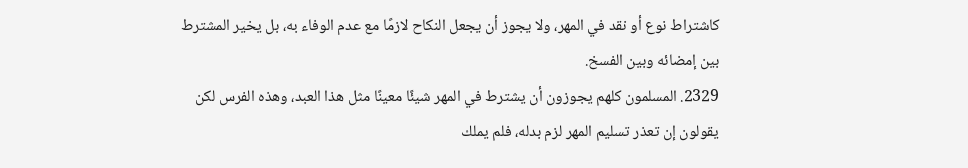كاشتراط نوع أو نقد في المهر، ولا يجوز أن يجعل النكاح لازمًا مع عدم الوفاء به، بل يخير المشترط بين إمضائه وبين الفسخ.
2329. المسلمون كلهم يجوزون أن يشترط في المهر شيئًا معينًا مثل هذا العبد، وهذه الفرس لكن يقولون إن تعذر تسليم المهر لزم بدله، فلم يملك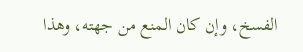الفسخ، وإن كان المنع من جهته، وهذا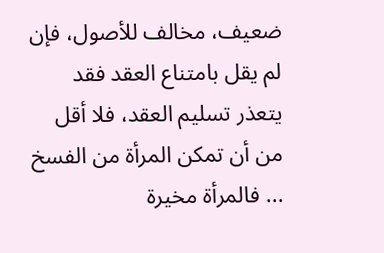ضعيف، مخالف للأصول، فإن لم يقل بامتناع العقد فقد يتعذر تسليم العقد، فلا أقل من أن تمكن المرأة من الفسخ ... فالمرأة مخيرة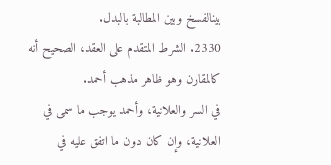بينالفسخ وبين المطالبة بالبدل.
2330. الشرط المتقدم على العقد، الصحيح أنه كالمقارن وهو ظاهر مذهب أحمد.
في السر والعلانية، وأحمد يوجب ما سمى في العلانية، وإن كان دون ما اتفق عليه في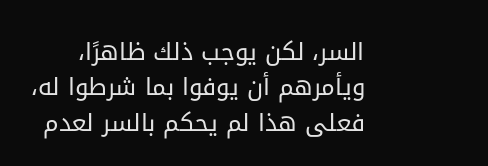السر، لكن يوجب ذلك ظاهرًا، ويأمرهم أن يوفوا بما شرطوا له، فعلى هذا لم يحكم بالسر لعدم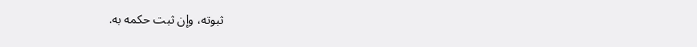ثبوته، وإن ثبت حكمه به.